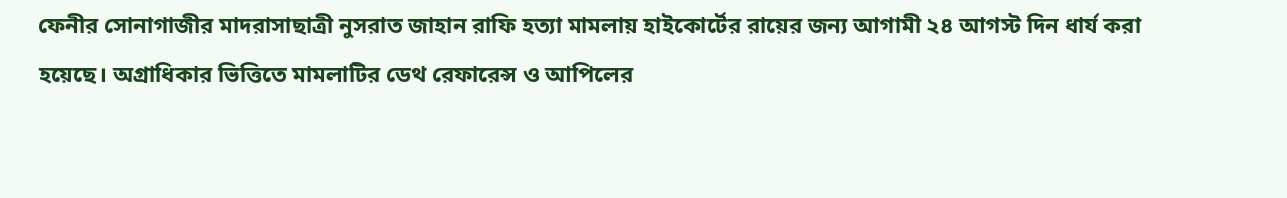ফেনীর সোনাগাজীর মাদরাসাছাত্রী নুসরাত জাহান রাফি হত্যা মামলায় হাইকোর্টের রায়ের জন্য আগামী ২৪ আগস্ট দিন ধার্য করা হয়েছে। অগ্রাধিকার ভিত্তিতে মামলাটির ডেথ রেফারেন্স ও আপিলের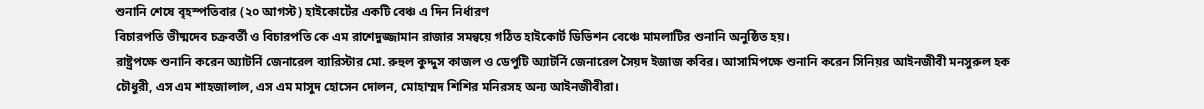শুনানি শেষে বৃহস্পতিবার (২০ আগস্ট) হাইকোর্টের একটি বেঞ্চ এ দিন নির্ধারণ
বিচারপতি ভীষ্মদেব চক্রবর্তী ও বিচারপতি কে এম রাশেদুজ্জামান রাজার সমন্বয়ে গঠিত হাইকোর্ট ডিভিশন বেঞ্চে মামলাটির শুনানি অনুষ্ঠিত হয়।
রাষ্ট্রপক্ষে শুনানি করেন অ্যাটর্নি জেনারেল ব্যারিস্টার মো. রুহুল কুদ্দুস কাজল ও ডেপুটি অ্যাটর্নি জেনারেল সৈয়দ ইজাজ কবির। আসামিপক্ষে শুনানি করেন সিনিয়র আইনজীবী মনসুরুল হক চৌধুরী, এস এম শাহজালাল, এস এম মাসুদ হোসেন দোলন, মোহাম্মদ শিশির মনিরসহ অন্য আইনজীবীরা।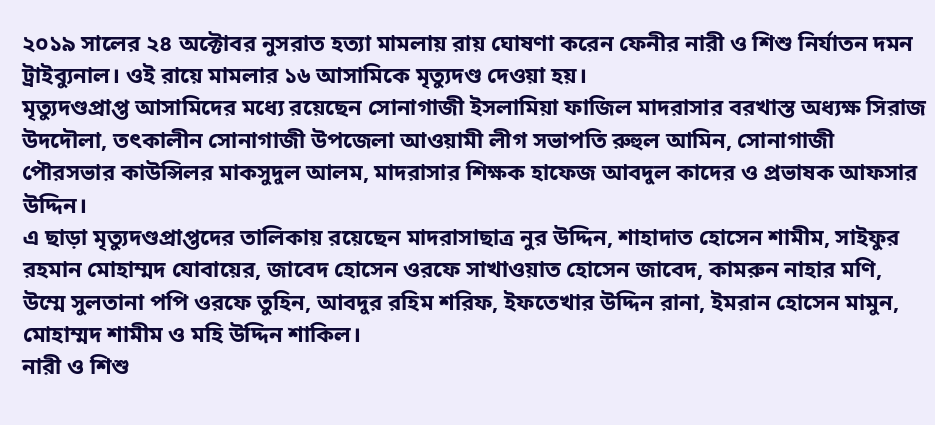২০১৯ সালের ২৪ অক্টোবর নুসরাত হত্যা মামলায় রায় ঘোষণা করেন ফেনীর নারী ও শিশু নির্যাতন দমন ট্রাইব্যুনাল। ওই রায়ে মামলার ১৬ আসামিকে মৃত্যুদণ্ড দেওয়া হয়।
মৃত্যুদণ্ডপ্রাপ্ত আসামিদের মধ্যে রয়েছেন সোনাগাজী ইসলামিয়া ফাজিল মাদরাসার বরখাস্ত অধ্যক্ষ সিরাজ উদদৌলা, তৎকালীন সোনাগাজী উপজেলা আওয়ামী লীগ সভাপতি রুহুল আমিন, সোনাগাজী পৌরসভার কাউন্সিলর মাকসুদুল আলম, মাদরাসার শিক্ষক হাফেজ আবদুল কাদের ও প্রভাষক আফসার উদ্দিন।
এ ছাড়া মৃত্যুদণ্ডপ্রাপ্তদের তালিকায় রয়েছেন মাদরাসাছাত্র নুর উদ্দিন, শাহাদাত হোসেন শামীম, সাইফুর রহমান মোহাম্মদ যোবায়ের, জাবেদ হোসেন ওরফে সাখাওয়াত হোসেন জাবেদ, কামরুন নাহার মণি, উম্মে সুলতানা পপি ওরফে তুহিন, আবদুর রহিম শরিফ, ইফতেখার উদ্দিন রানা, ইমরান হোসেন মামুন, মোহাম্মদ শামীম ও মহি উদ্দিন শাকিল।
নারী ও শিশু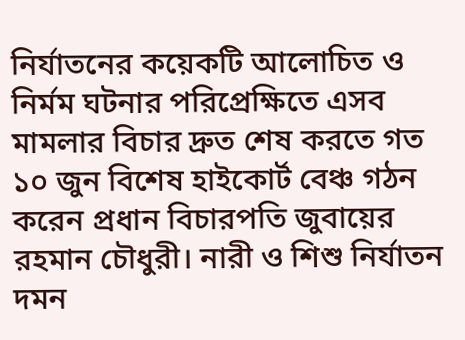নির্যাতনের কয়েকটি আলোচিত ও নির্মম ঘটনার পরিপ্রেক্ষিতে এসব মামলার বিচার দ্রুত শেষ করতে গত ১০ জুন বিশেষ হাইকোর্ট বেঞ্চ গঠন করেন প্রধান বিচারপতি জুবায়ের রহমান চৌধুরী। নারী ও শিশু নির্যাতন দমন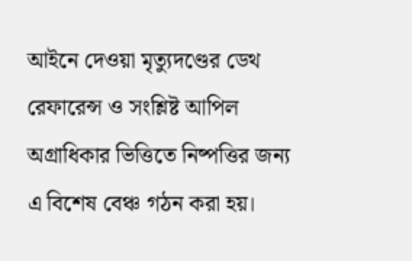আইনে দেওয়া মৃত্যুদণ্ডের ডেথ রেফারেন্স ও সংশ্লিষ্ট আপিল অগ্রাধিকার ভিত্তিতে নিষ্পত্তির জন্য এ বিশেষ বেঞ্চ গঠন করা হয়।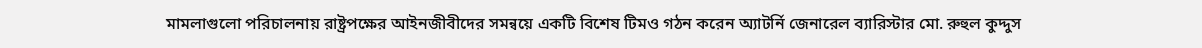মামলাগুলো পরিচালনায় রাষ্ট্রপক্ষের আইনজীবীদের সমন্বয়ে একটি বিশেষ টিমও গঠন করেন অ্যাটর্নি জেনারেল ব্যারিস্টার মো. রুহুল কুদ্দুস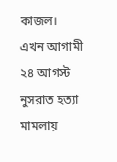কাজল।
এখন আগামী ২৪ আগস্ট নুসরাত হত্যা মামলায়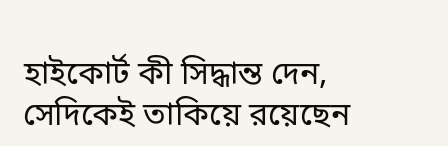হাইকোর্ট কী সিদ্ধান্ত দেন, সেদিকেই তাকিয়ে রয়েছেন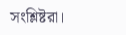সংশ্লিষ্টরা।